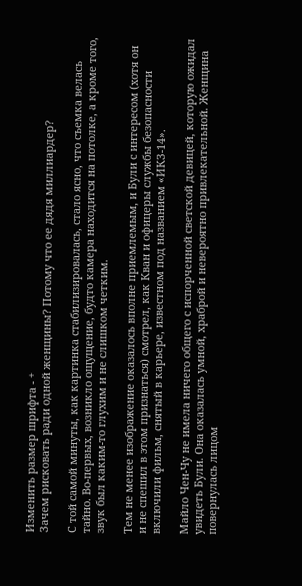Изменить размер шрифта - +
Зачем рисковать ради одной женщины? Потому что ее дядя миллиардер?

С той самой минуты, как картинка стабилизировалась, стало ясно, что съемка велась тайно. Во-первых, возникло ощущение, будто камера находится на потолке, а кроме того, звук был каким-то глухим и не слишком четким.

Тем не менее изображение оказалось вполне приемлемым, и Були с интересом (хотя он и не спешил в этом признаться) смотрел, как Кван и офицеры службы безопасности включили фильм, снятый в карьере, известном под названием «ИКЗ-14».

Майло Чен-Чу не имела ничего общего с испорченной светской девицей, которую ожидал увидеть Були. Она оказалась умной, храброй и невероятно привлекательной. Женщина повернулась лицом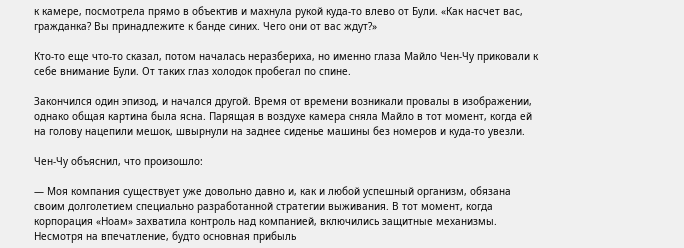к камере, посмотрела прямо в объектив и махнула рукой куда-то влево от Були. «Как насчет вас, гражданка? Вы принадлежите к банде синих. Чего они от вас ждут?»

Кто-то еще что-то сказал, потом началась неразбериха, но именно глаза Майло Чен-Чу приковали к себе внимание Були. От таких глаз холодок пробегал по спине.

Закончился один эпизод, и начался другой. Время от времени возникали провалы в изображении, однако общая картина была ясна. Парящая в воздухе камера сняла Майло в тот момент, когда ей на голову нацепили мешок, швырнули на заднее сиденье машины без номеров и куда-то увезли.

Чен-Чу объяснил, что произошло:

— Моя компания существует уже довольно давно и, как и любой успешный организм, обязана своим долголетием специально разработанной стратегии выживания. В тот момент, когда корпорация «Ноам» захватила контроль над компанией, включились защитные механизмы. Несмотря на впечатление, будто основная прибыль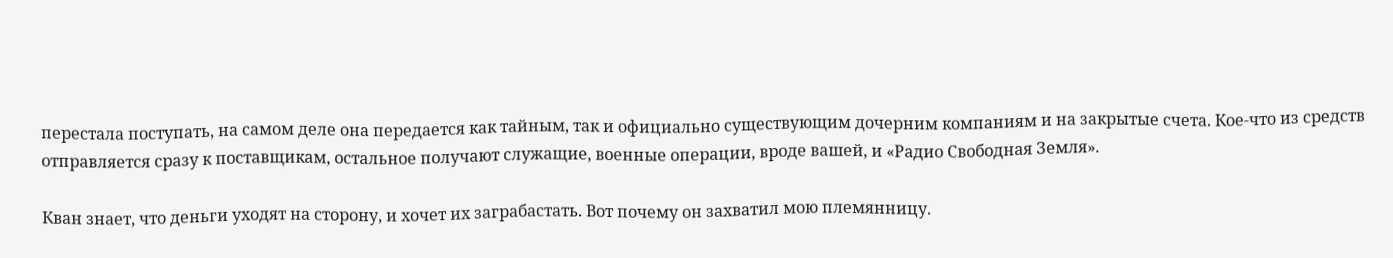перестала поступать, на самом деле она передается как тайным, так и официально существующим дочерним компаниям и на закрытые счета. Кое-что из средств отправляется сразу к поставщикам, остальное получают служащие, военные операции, вроде вашей, и «Радио Свободная Земля».

Кван знает, что деньги уходят на сторону, и хочет их заграбастать. Вот почему он захватил мою племянницу.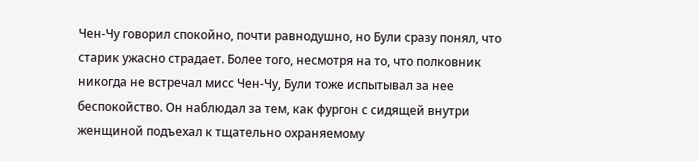Чен-Чу говорил спокойно, почти равнодушно, но Були сразу понял, что старик ужасно страдает. Более того, несмотря на то, что полковник никогда не встречал мисс Чен-Чу, Були тоже испытывал за нее беспокойство. Он наблюдал за тем, как фургон с сидящей внутри женщиной подъехал к тщательно охраняемому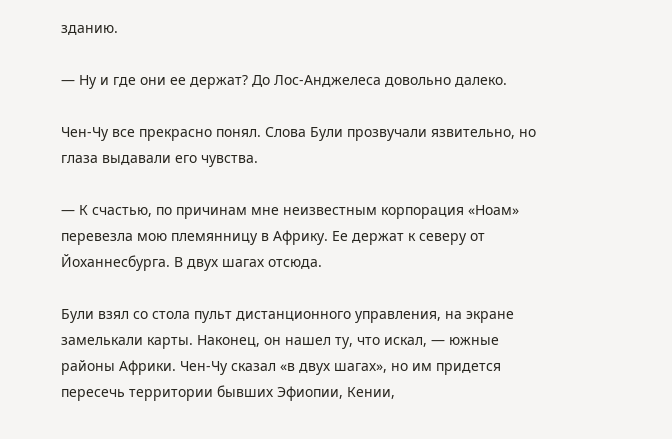зданию.

— Ну и где они ее держат? До Лос-Анджелеса довольно далеко.

Чен-Чу все прекрасно понял. Слова Були прозвучали язвительно, но глаза выдавали его чувства.

— К счастью, по причинам мне неизвестным корпорация «Ноам» перевезла мою племянницу в Африку. Ее держат к северу от Йоханнесбурга. В двух шагах отсюда.

Були взял со стола пульт дистанционного управления, на экране замелькали карты. Наконец, он нашел ту, что искал, — южные районы Африки. Чен-Чу сказал «в двух шагах», но им придется пересечь территории бывших Эфиопии, Кении,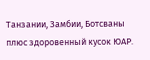Танзании, Замбии, Ботсваны плюс здоровенный кусок ЮАР.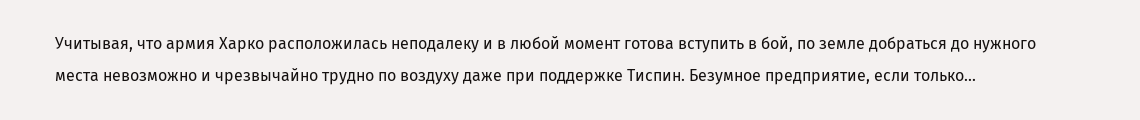Учитывая, что армия Харко расположилась неподалеку и в любой момент готова вступить в бой, по земле добраться до нужного места невозможно и чрезвычайно трудно по воздуху даже при поддержке Тиспин. Безумное предприятие, если только...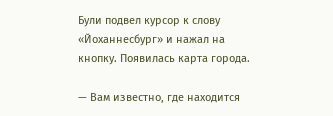Були подвел курсор к слову «Йоханнесбург» и нажал на кнопку. Появилась карта города.

— Вам известно, где находится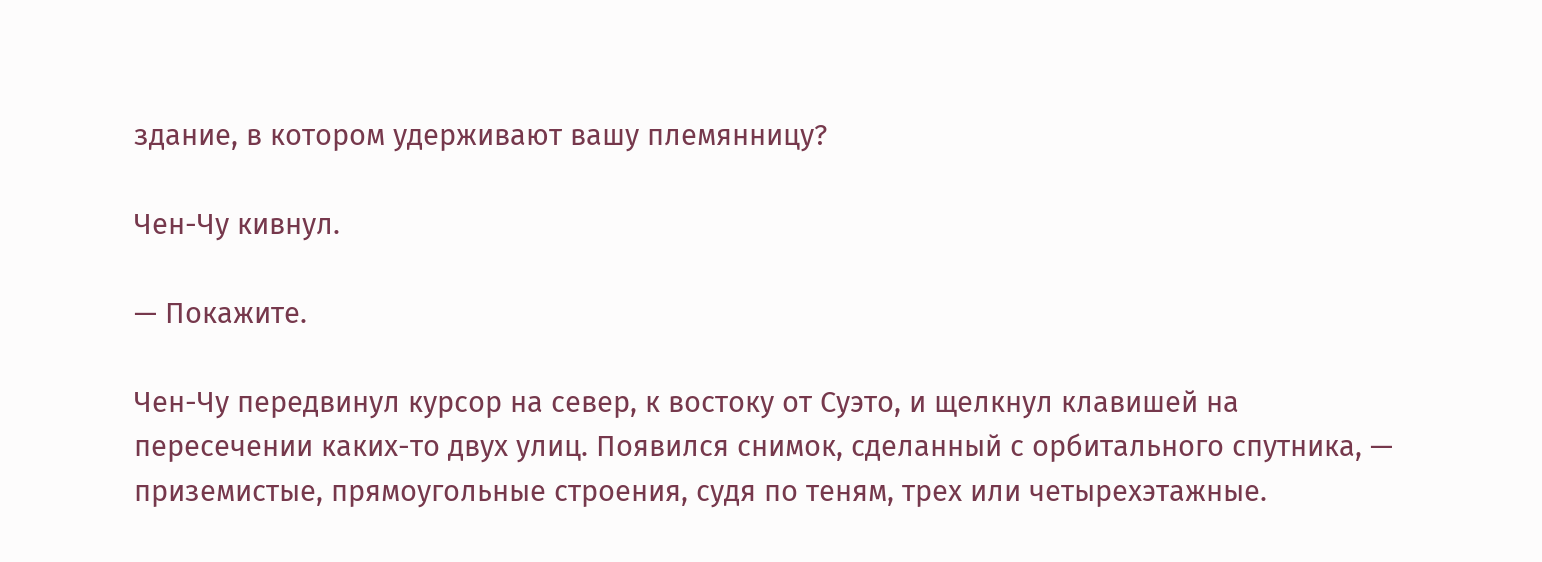здание, в котором удерживают вашу племянницу?

Чен-Чу кивнул.

— Покажите.

Чен-Чу передвинул курсор на север, к востоку от Суэто, и щелкнул клавишей на пересечении каких-то двух улиц. Появился снимок, сделанный с орбитального спутника, — приземистые, прямоугольные строения, судя по теням, трех или четырехэтажные.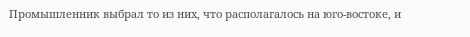Промышленник выбрал то из них, что располагалось на юго-востоке, и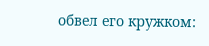обвел его кружком: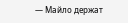— Майло держат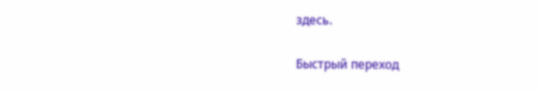здесь.

Быстрый переход